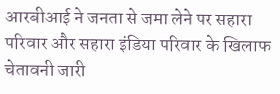आरबीआई ने जनता से जमा लेने पर सहारा परिवार और सहारा इंडिया परिवार के खिलाफ चेतावनी जारी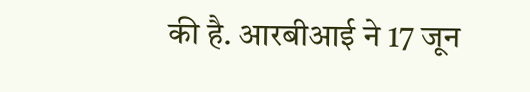की है. आरबीआई ने 17 जून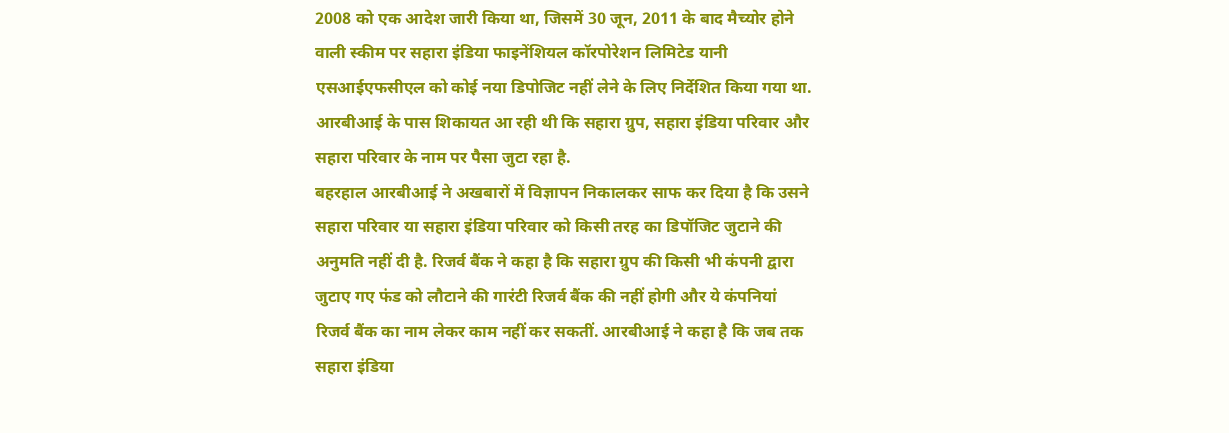2008 को एक आदेश जारी किया था, जिसमें 30 जून, 2011 के बाद मैच्योर होने वाली स्कीम पर सहारा इंडिया फाइनेंशियल कॉरपोरेशन लिमिटेड यानी एसआईएफसीएल को कोई नया डिपोजिट नहीं लेने के लिए निर्देशित किया गया था. आरबीआई के पास शिकायत आ रही थी कि सहारा ग्रुप, सहारा इंडिया परिवार और सहारा परिवार के नाम पर पैसा जुटा रहा है.
बहरहाल आरबीआई ने अखबारों में विज्ञापन निकालकर साफ कर दिया है कि उसने सहारा परिवार या सहारा इंडिया परिवार को किसी तरह का डिपॉजिट जुटाने की अनुमति नहीं दी है. रिजर्व बैंक ने कहा है कि सहारा ग्रुप की किसी भी कंपनी द्वारा जुटाए गए फंड को लौटाने की गारंटी रिजर्व बैंक की नहीं होगी और ये कंपनियां रिजर्व बैंक का नाम लेकर काम नहीं कर सकतीं. आरबीआई ने कहा है कि जब तक सहारा इंडिया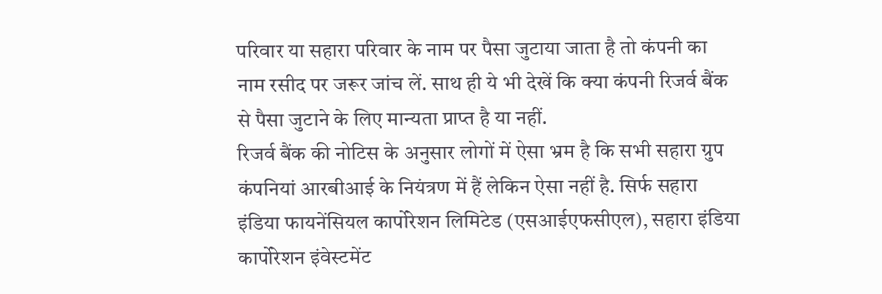परिवार या सहारा परिवार के नाम पर पैसा जुटाया जाता है तो कंपनी का नाम रसीद पर जरूर जांच लें. साथ ही ये भी देखें कि क्या कंपनी रिजर्व बैंक से पैसा जुटाने के लिए मान्यता प्राप्त है या नहीं.
रिजर्व बैंक की नोटिस के अनुसार लोगों में ऐसा भ्रम है कि सभी सहारा ग्रुप कंपनियां आरबीआई के नियंत्रण में हैं लेकिन ऐसा नहीं है. सिर्फ सहारा इंडिया फायनेंसियल कार्पोरेशन लिमिटेड (एसआईएफसीएल), सहारा इंडिया कार्पोरेशन इंवेस्टमेंट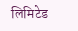लिमिटेड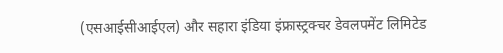(एसआईसीआईएल) और सहारा इंडिया इंफ्रास्ट्रक्चर डेवलपमेंट लिमिटेड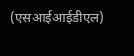(एसआईआईडीएल)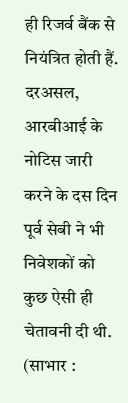ही रिजर्व बैंक से नियंत्रित होती हैं. दरअसल, आरबीआई के नोटिस जारी करने के दस दिन पूर्व सेबी ने भी निवेशकों को कुछ ऐसी ही चेतावनी दी थी. (साभार :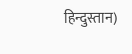हिन्दुस्तान)